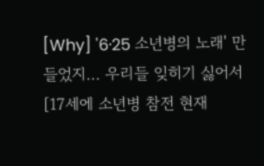[Why] '6·25 소년병의 노래' 만들었지… 우리들 잊히기 싫어서
[17세에 소년병 참전 현재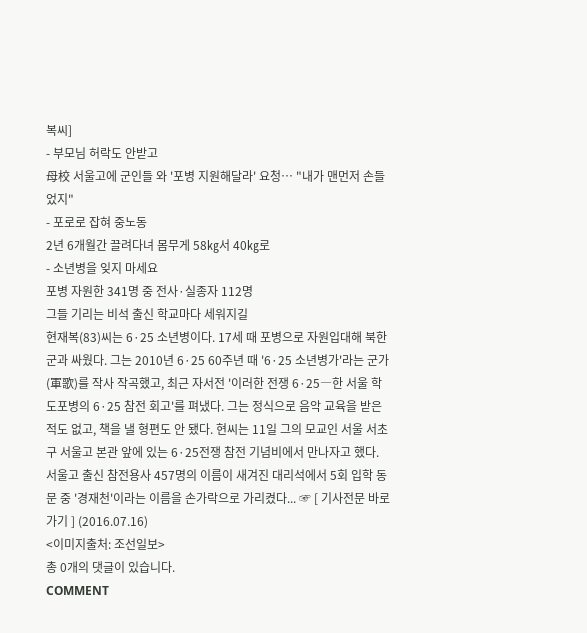복씨]
- 부모님 허락도 안받고
母校 서울고에 군인들 와 '포병 지원해달라' 요청… "내가 맨먼저 손들었지"
- 포로로 잡혀 중노동
2년 6개월간 끌려다녀 몸무게 58㎏서 40㎏로
- 소년병을 잊지 마세요
포병 자원한 341명 중 전사·실종자 112명
그들 기리는 비석 출신 학교마다 세워지길
현재복(83)씨는 6·25 소년병이다. 17세 때 포병으로 자원입대해 북한군과 싸웠다. 그는 2010년 6·25 60주년 때 '6·25 소년병가'라는 군가(軍歌)를 작사 작곡했고, 최근 자서전 '이러한 전쟁 6·25―한 서울 학도포병의 6·25 참전 회고'를 펴냈다. 그는 정식으로 음악 교육을 받은 적도 없고, 책을 낼 형편도 안 됐다. 현씨는 11일 그의 모교인 서울 서초구 서울고 본관 앞에 있는 6·25전쟁 참전 기념비에서 만나자고 했다. 서울고 출신 참전용사 457명의 이름이 새겨진 대리석에서 5회 입학 동문 중 '경재천'이라는 이름을 손가락으로 가리켰다... ☞ [ 기사전문 바로가기 ] (2016.07.16)
<이미지출처: 조선일보>
총 0개의 댓글이 있습니다.
COMMENT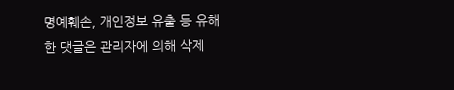명예훼손, 개인정보 유출 등 유해한 댓글은 관리자에 의해 삭제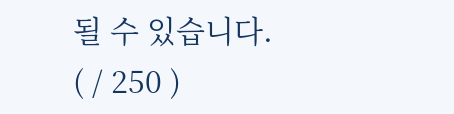될 수 있습니다.
( / 250 )